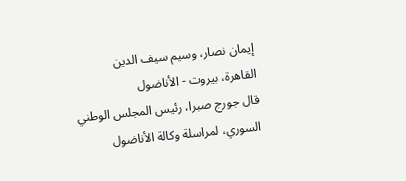إيمان نصار، وسيم سيف الدين
القاهرة، بيروت - الأناضول
قال جورج صبرا، رئيس المجلس الوطني السوري، لمراسلة وكالة الأناضول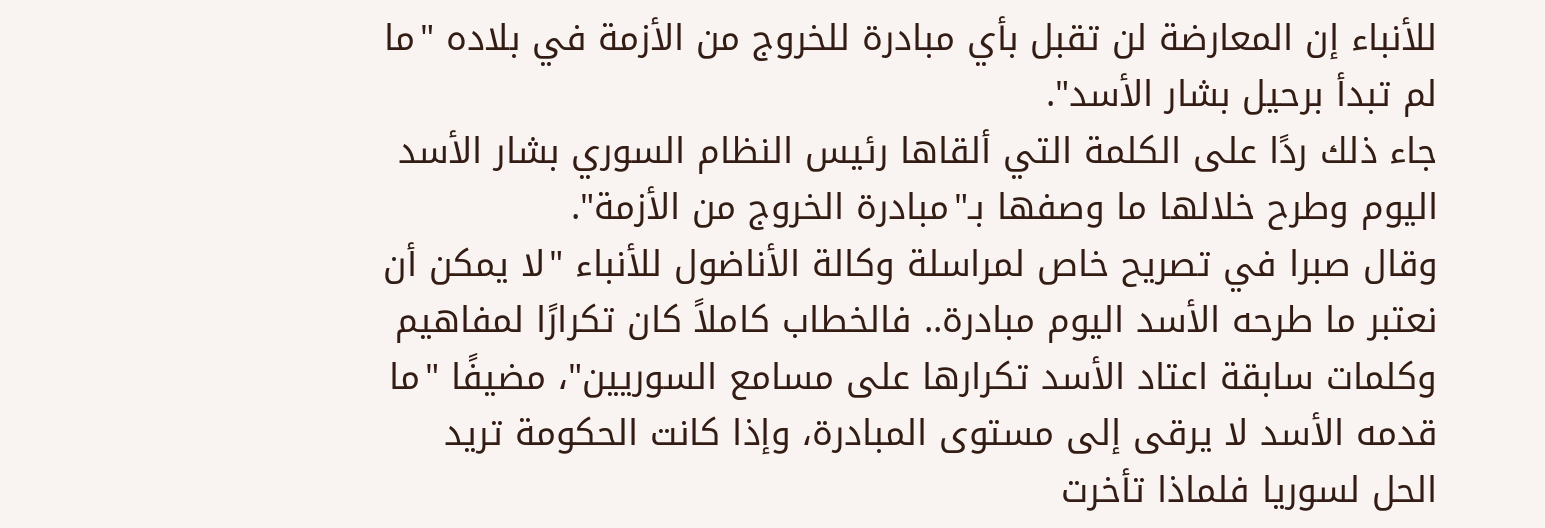للأنباء إن المعارضة لن تقبل بأي مبادرة للخروج من الأزمة في بلاده "ما لم تبدأ برحيل بشار الأسد".
جاء ذلك ردًا على الكلمة التي ألقاها رئيس النظام السوري بشار الأسد اليوم وطرح خلالها ما وصفها بـ"مبادرة الخروج من الأزمة".
وقال صبرا في تصريح خاص لمراسلة وكالة الأناضول للأنباء "لا يمكن أن نعتبر ما طرحه الأسد اليوم مبادرة.. فالخطاب كاملاً كان تكرارًا لمفاهيم وكلمات سابقة اعتاد الأسد تكرارها على مسامع السوريين"، مضيفًا "ما قدمه الأسد لا يرقى إلى مستوى المبادرة، وإذا كانت الحكومة تريد الحل لسوريا فلماذا تأخرت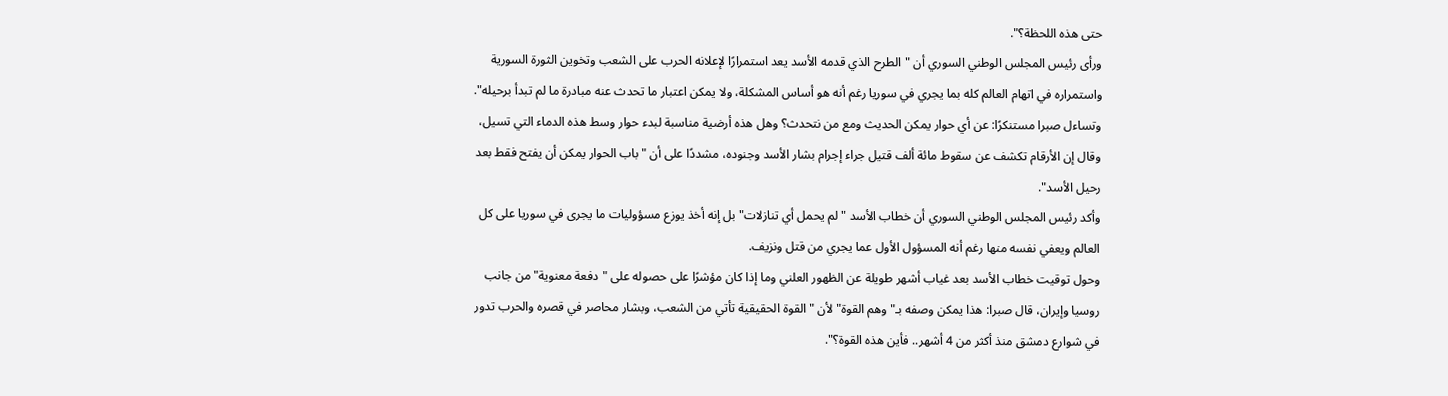حتى هذه اللحظة؟".
ورأى رئيس المجلس الوطني السوري أن "الطرح الذي قدمه الأسد يعد استمرارًا لإعلانه الحرب على الشعب وتخوين الثورة السورية واستمراره في اتهام العالم كله بما يجري في سوريا رغم أنه هو أساس المشكلة، ولا يمكن اعتبار ما تحدث عنه مبادرة ما لم تبدأ برحيله".
وتساءل صبرا مستنكرًا: عن أي حوار يمكن الحديث ومع من نتحدث؟ وهل هذه أرضية مناسبة لبدء حوار وسط هذه الدماء التي تسيل، وقال إن الأرقام تكشف عن سقوط مائة ألف قتيل جراء إجرام بشار الأسد وجنوده، مشددًا على أن "باب الحوار يمكن أن يفتح فقط بعد رحيل الأسد".
وأكد رئيس المجلس الوطني السوري أن خطاب الأسد "لم يحمل أي تنازلات" بل إنه أخذ يوزع مسؤوليات ما يجرى في سوريا على كل العالم ويعفي نفسه منها رغم أنه المسؤول الأول عما يجري من قتل ونزيف.
وحول توقيت خطاب الأسد بعد غياب أشهر طويلة عن الظهور العلني وما إذا كان مؤشرًا على حصوله على "دفعة معنوية" من جانب روسيا وإيران، قال صبرا: هذا يمكن وصفه بـ"وهم القوة" لأن "القوة الحقيقية تأتي من الشعب، وبشار محاصر في قصره والحرب تدور في شوارع دمشق منذ أكثر من 4 أشهر.. فأين هذه القوة؟".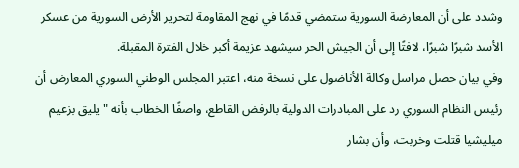وشدد على أن المعارضة السورية ستمضي قدمًا في نهج المقاومة لتحرير الأرض السورية من عسكر الأسد شبرًا شبرًا، لافتًا إلى أن الجيش الحر سيشهد عزيمة أكبر خلال الفترة المقبلة.
وفي بيان حصل مراسل وكالة الأناضول على نسخة منه، اعتبر المجلس الوطني السوري المعارض أن رئيس النظام السوري رد على المبادرات الدولية بالرفض القاطع، واصفًا الخطاب بأنه "يليق بزعيم ميليشيا قتلت وخربت، وأن بشار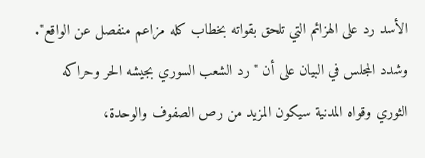الأسد رد على الهزائم التي تلحق بقواته بخطاب كله مزاعم منفصل عن الواقع".
وشدد المجلس في البيان على أن "رد الشعب السوري بجيشه الحر وحراكه الثوري وقواه المدنية سيكون المزيد من رص الصفوف والوحدة،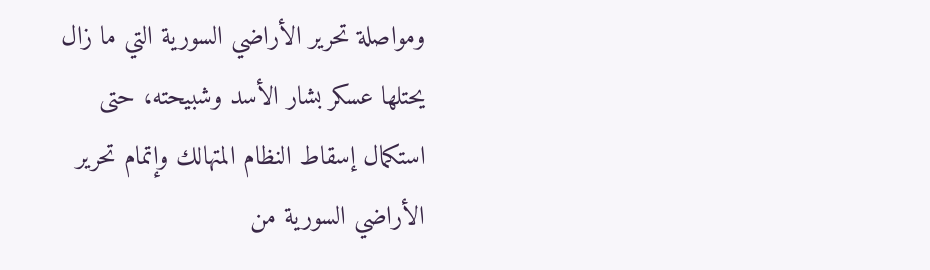ومواصلة تحرير الأراضي السورية التي ما زال يحتلها عسكر بشار الأسد وشبيحته، حتى استكمال إسقاط النظام المتهالك وإتمام تحرير الأراضي السورية من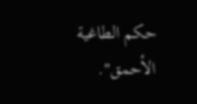حكم الطاغية الأحمق".